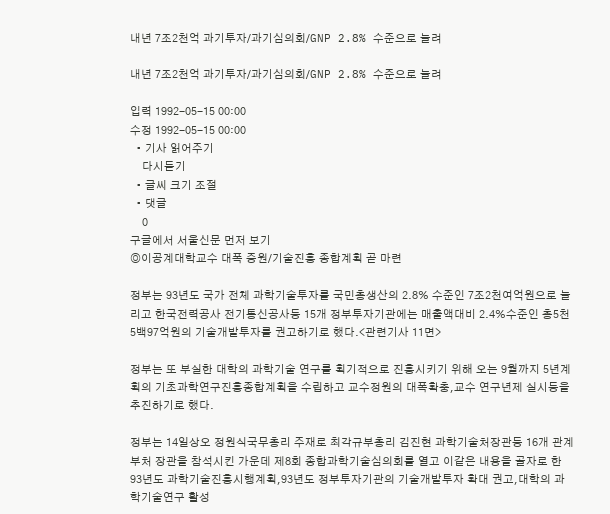내년 7조2천억 과기투자/과기심의회/GNP 2.8% 수준으로 늘려

내년 7조2천억 과기투자/과기심의회/GNP 2.8% 수준으로 늘려

입력 1992-05-15 00:00
수정 1992-05-15 00:00
  • 기사 읽어주기
    다시듣기
  • 글씨 크기 조절
  • 댓글
    0
구글에서 서울신문 먼저 보기
◎이공계대학교수 대폭 증원/기술진흥 종합계획 곧 마련

정부는 93년도 국가 전체 과학기술투자를 국민총생산의 2.8% 수준인 7조2천여억원으로 늘리고 한국전력공사 전기통신공사등 15개 정부투자기관에는 매출액대비 2.4%수준인 총5천5백97억원의 기술개발투자를 권고하기로 했다.<관련기사 11면>

정부는 또 부실한 대학의 과학기술 연구를 획기적으로 진흥시키기 위해 오는 9월까지 5년계획의 기초과학연구진흥종합계획을 수립하고 교수정원의 대폭확충,교수 연구년제 실시등을 추진하기로 했다.

정부는 14일상오 정원식국무총리 주재로 최각규부총리 김진현 과학기술처장관등 16개 관계부처 장관을 참석시킨 가운데 제8회 종합과학기술심의회를 열고 이같은 내용을 골자로 한 93년도 과학기술진흥시행계획,93년도 정부투자기관의 기술개발투자 확대 권고,대학의 과학기술연구 활성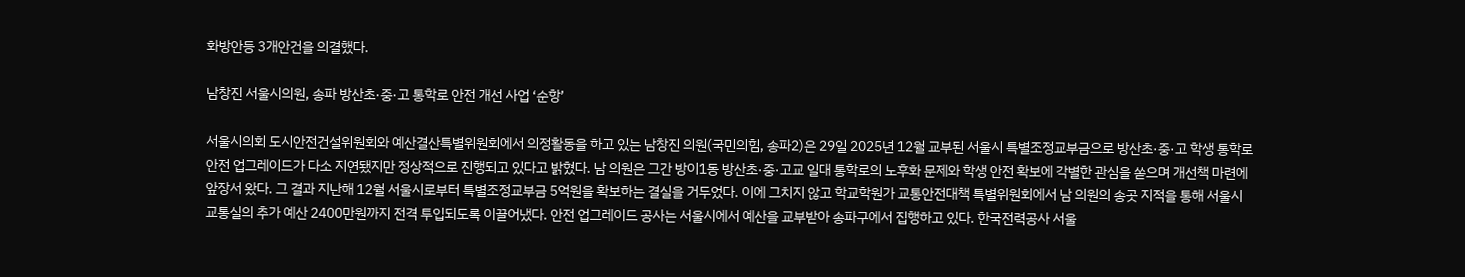화방안등 3개안건을 의결했다.

남창진 서울시의원, 송파 방산초·중·고 통학로 안전 개선 사업 ‘순항’

서울시의회 도시안전건설위원회와 예산결산특별위원회에서 의정활동을 하고 있는 남창진 의원(국민의힘, 송파2)은 29일 2025년 12월 교부된 서울시 특별조정교부금으로 방산초·중·고 학생 통학로 안전 업그레이드가 다소 지연됐지만 정상적으로 진행되고 있다고 밝혔다. 남 의원은 그간 방이1동 방산초·중·고교 일대 통학로의 노후화 문제와 학생 안전 확보에 각별한 관심을 쏟으며 개선책 마련에 앞장서 왔다. 그 결과 지난해 12월 서울시로부터 특별조정교부금 5억원을 확보하는 결실을 거두었다. 이에 그치지 않고 학교학원가 교통안전대책 특별위원회에서 남 의원의 송곳 지적을 통해 서울시 교통실의 추가 예산 2400만원까지 전격 투입되도록 이끌어냈다. 안전 업그레이드 공사는 서울시에서 예산을 교부받아 송파구에서 집행하고 있다. 한국전력공사 서울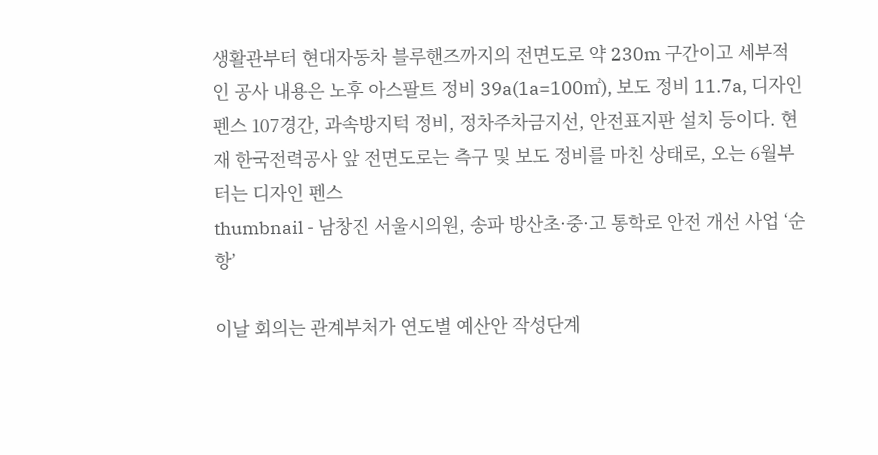생활관부터 현대자동차 블루핸즈까지의 전면도로 약 230m 구간이고 세부적인 공사 내용은 노후 아스팔트 정비 39a(1a=100㎡), 보도 정비 11.7a, 디자인 펜스 107경간, 과속방지턱 정비, 정차주차금지선, 안전표지판 설치 등이다. 현재 한국전력공사 앞 전면도로는 측구 및 보도 정비를 마친 상태로, 오는 6월부터는 디자인 펜스
thumbnail - 남창진 서울시의원, 송파 방산초·중·고 통학로 안전 개선 사업 ‘순항’

이날 회의는 관계부처가 연도별 예산안 작성단계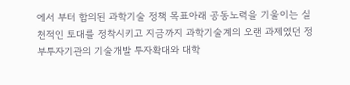에서 부터 합의된 과학기술 정책 목표아래 공동노력을 기울이는 실천적인 토대를 정착시키고 지금까지 과학기술계의 오랜 과제였던 정부투자기관의 기술개발 투자확대와 대학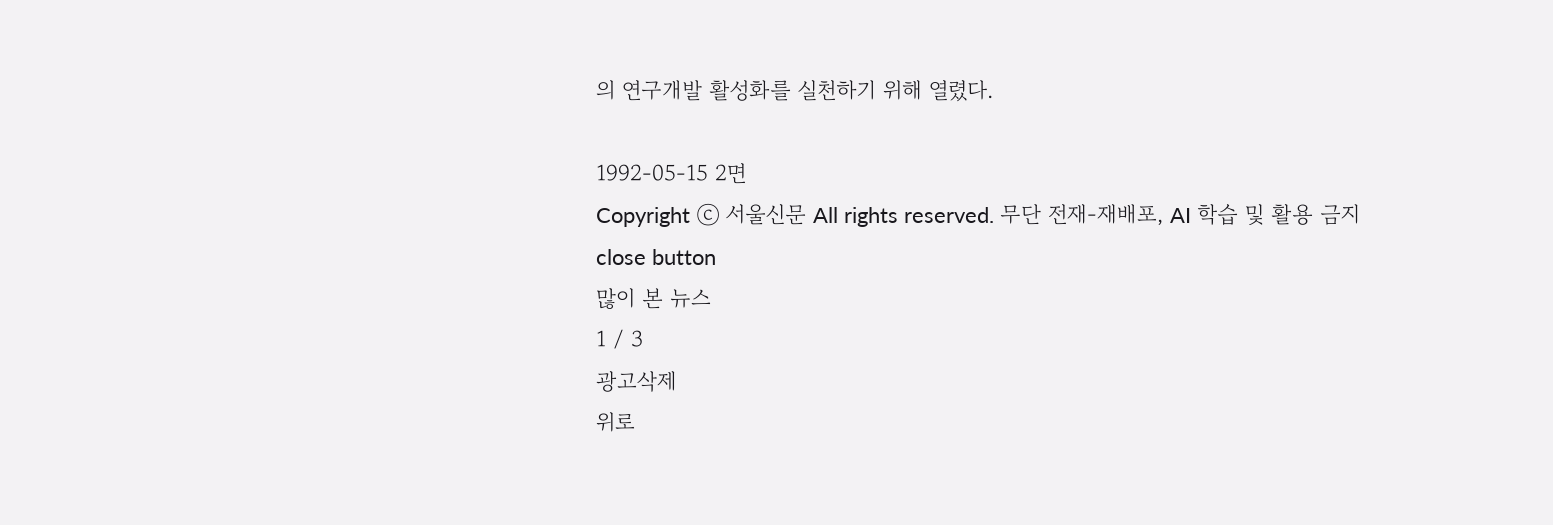의 연구개발 활성화를 실천하기 위해 열렸다.

1992-05-15 2면
Copyright ⓒ 서울신문 All rights reserved. 무단 전재-재배포, AI 학습 및 활용 금지
close button
많이 본 뉴스
1 / 3
광고삭제
위로